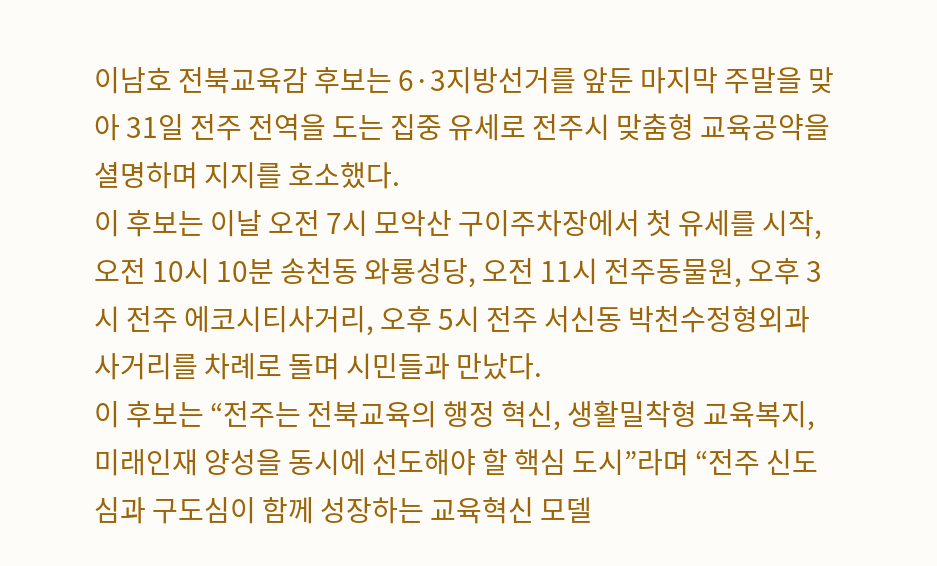이남호 전북교육감 후보는 6·3지방선거를 앞둔 마지막 주말을 맞아 31일 전주 전역을 도는 집중 유세로 전주시 맞춤형 교육공약을 셜명하며 지지를 호소했다.
이 후보는 이날 오전 7시 모악산 구이주차장에서 첫 유세를 시작, 오전 10시 10분 송천동 와룡성당, 오전 11시 전주동물원, 오후 3시 전주 에코시티사거리, 오후 5시 전주 서신동 박천수정형외과 사거리를 차례로 돌며 시민들과 만났다.
이 후보는 “전주는 전북교육의 행정 혁신, 생활밀착형 교육복지, 미래인재 양성을 동시에 선도해야 할 핵심 도시”라며 “전주 신도심과 구도심이 함께 성장하는 교육혁신 모델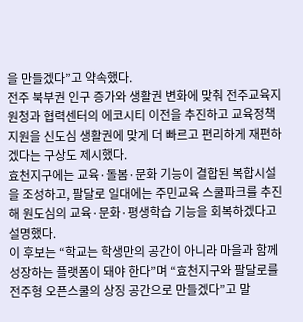을 만들겠다”고 약속했다.
전주 북부권 인구 증가와 생활권 변화에 맞춰 전주교육지원청과 협력센터의 에코시티 이전을 추진하고 교육정책 지원을 신도심 생활권에 맞게 더 빠르고 편리하게 재편하겠다는 구상도 제시했다.
효천지구에는 교육·돌봄·문화 기능이 결합된 복합시설을 조성하고, 팔달로 일대에는 주민교육 스쿨파크를 추진해 원도심의 교육·문화·평생학습 기능을 회복하겠다고 설명했다.
이 후보는 “학교는 학생만의 공간이 아니라 마을과 함께 성장하는 플랫폼이 돼야 한다”며 “효천지구와 팔달로를 전주형 오픈스쿨의 상징 공간으로 만들겠다”고 말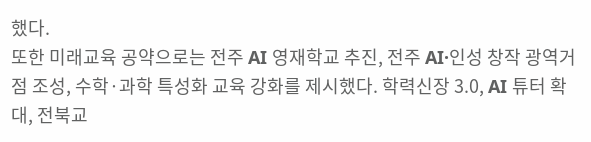했다.
또한 미래교육 공약으로는 전주 AI 영재학교 추진, 전주 AI·인성 창작 광역거점 조성, 수학·과학 특성화 교육 강화를 제시했다. 학력신장 3.0, AI 튜터 확대, 전북교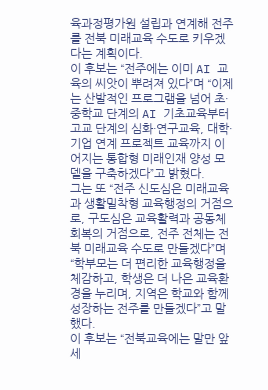육과정평가원 설립과 연계해 전주를 전북 미래교육 수도로 키우겠다는 계획이다.
이 후보는 “전주에는 이미 AI 교육의 씨앗이 뿌려져 있다”며 “이제는 산발적인 프로그램을 넘어 초·중학교 단계의 AI 기초교육부터 고교 단계의 심화·연구교육, 대학·기업 연계 프로젝트 교육까지 이어지는 통합형 미래인재 양성 모델을 구축하겠다”고 밝혔다.
그는 또 “전주 신도심은 미래교육과 생활밀착형 교육행정의 거점으로, 구도심은 교육활력과 공동체 회복의 거점으로, 전주 전체는 전북 미래교육 수도로 만들겠다”며 “학부모는 더 편리한 교육행정을 체감하고, 학생은 더 나은 교육환경을 누리며, 지역은 학교와 함께 성장하는 전주를 만들겠다”고 말했다.
이 후보는 “전북교육에는 말만 앞세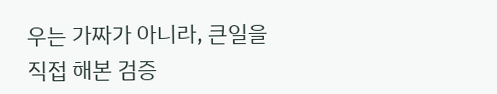우는 가짜가 아니라, 큰일을 직접 해본 검증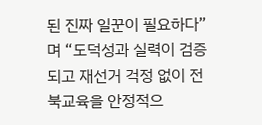된 진짜 일꾼이 필요하다”며 “도덕성과 실력이 검증되고 재선거 걱정 없이 전북교육을 안정적으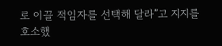로 이끌 적임자를 선택해 달라”고 지지를 호소했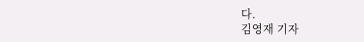다.
김영재 기자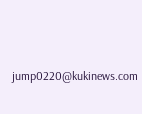jump0220@kukinews.com